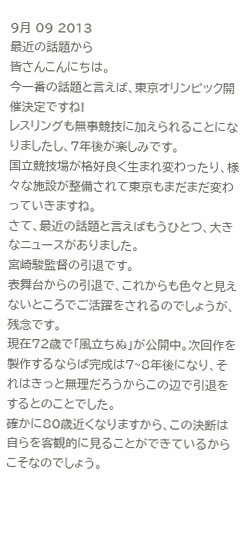9月 09 2013
最近の話題から
皆さんこんにちは。
今一番の話題と言えば、東京オリンピック開催決定ですね!
レスリングも無事競技に加えられることになりましたし、7年後が楽しみです。
国立競技場が格好良く生まれ変わったり、様々な施設が整備されて東京もまだまだ変わっていきますね。
さて、最近の話題と言えばもうひとつ、大きなニュースがありました。
宮崎駿監督の引退です。
表舞台からの引退で、これからも色々と見えないところでご活躍をされるのでしょうが、残念です。
現在72歳で「風立ちぬ」が公開中。次回作を製作するならば完成は7~8年後になり、それはきっと無理だろうからこの辺で引退をするとのことでした。
確かに80歳近くなりますから、この決断は自らを客観的に見ることができているからこそなのでしょう。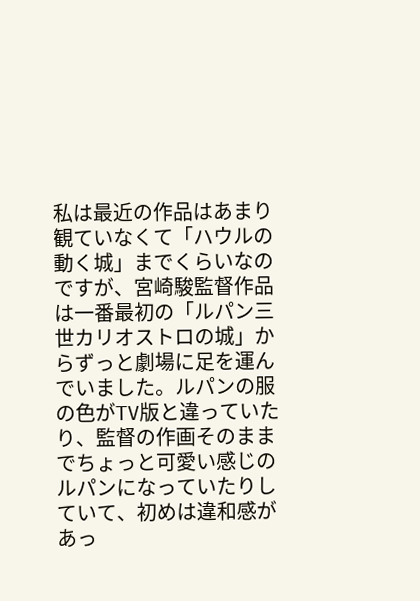私は最近の作品はあまり観ていなくて「ハウルの動く城」までくらいなのですが、宮崎駿監督作品は一番最初の「ルパン三世カリオストロの城」からずっと劇場に足を運んでいました。ルパンの服の色がTV版と違っていたり、監督の作画そのままでちょっと可愛い感じのルパンになっていたりしていて、初めは違和感があっ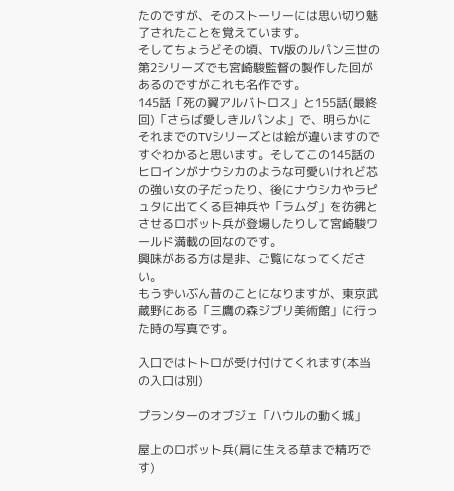たのですが、そのストーリーには思い切り魅了されたことを覚えています。
そしてちょうどその頃、TV版のルパン三世の第2シリーズでも宮崎駿監督の製作した回があるのですがこれも名作です。
145話「死の翼アルバトロス」と155話(最終回)「さらば愛しきルパンよ」で、明らかにそれまでのTVシリーズとは絵が違いますのですぐわかると思います。そしてこの145話のヒロインがナウシカのような可愛いけれど芯の強い女の子だったり、後にナウシカやラピュタに出てくる巨神兵や「ラムダ」を彷彿とさせるロボット兵が登場したりして宮崎駿ワールド満載の回なのです。
興味がある方は是非、ご覧になってください。
もうずいぶん昔のことになりますが、東京武蔵野にある「三鷹の森ジブリ美術館」に行った時の写真です。

入口ではトトロが受け付けてくれます(本当の入口は別)

プランターのオブジェ「ハウルの動く城」

屋上のロボット兵(肩に生える草まで精巧です)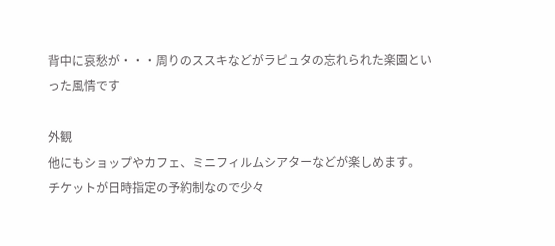背中に哀愁が・・・周りのススキなどがラピュタの忘れられた楽園といった風情です

外観
他にもショップやカフェ、ミニフィルムシアターなどが楽しめます。
チケットが日時指定の予約制なので少々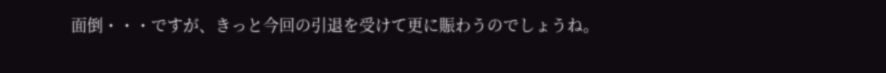面倒・・・ですが、きっと今回の引退を受けて更に賑わうのでしょうね。